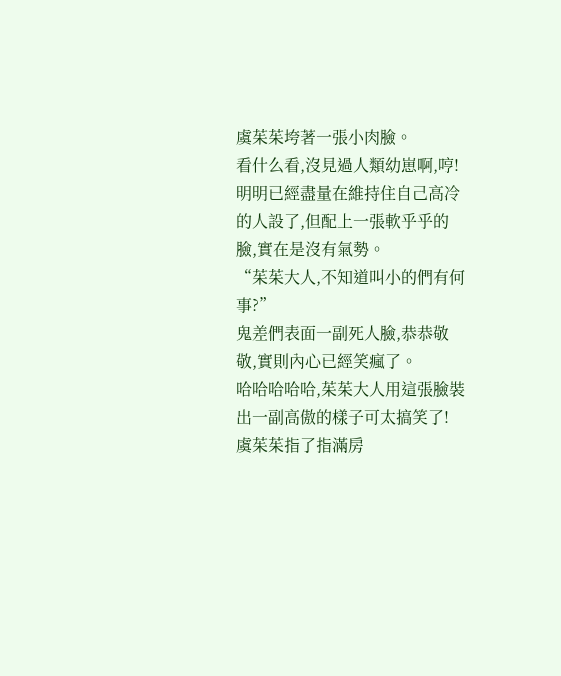虞茱茱垮著一張小肉臉。
看什么看,沒見過人類幼崽啊,哼!
明明已經盡量在維持住自己高冷的人設了,但配上一張軟乎乎的臉,實在是沒有氣勢。
“茱茱大人,不知道叫小的們有何事?”
鬼差們表面一副死人臉,恭恭敬敬,實則內心已經笑瘋了。
哈哈哈哈哈,茱茱大人用這張臉裝出一副高傲的樣子可太搞笑了!
虞茱茱指了指滿房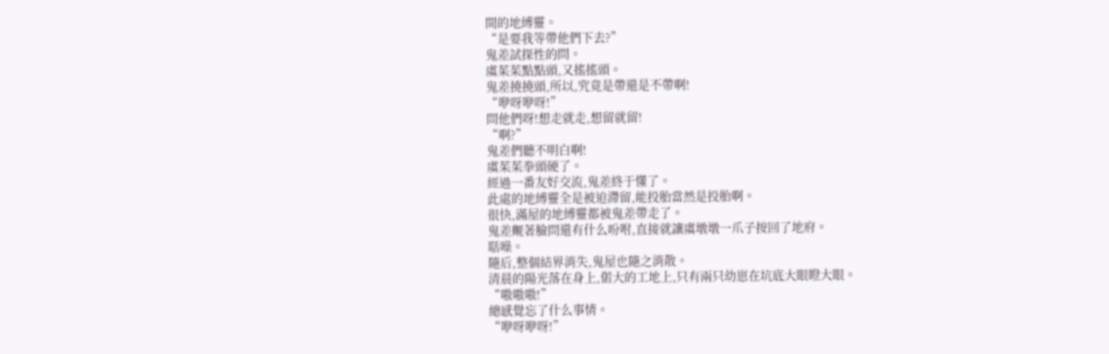間的地縛靈。
“是要我等帶他們下去?”
鬼差試探性的問。
虞茱茱點點頭,又搖搖頭。
鬼差撓撓頭,所以,究竟是帶還是不帶啊!
“咿呀咿呀!”
問他們呀!想走就走,想留就留!
“啊?”
鬼差們聽不明白啊!
虞茱茱拳頭硬了。
經過一番友好交流,鬼差終于懂了。
此處的地縛靈全是被迫滯留,能投胎當然是投胎啊。
很快,滿屋的地縛靈都被鬼差帶走了。
鬼差觍著臉問還有什么吩咐,直接就讓虞墩墩一爪子按回了地府。
聒噪。
隨后,整個結界消失,鬼屋也隨之消散。
清晨的陽光落在身上,偌大的工地上,只有兩只幼崽在坑底大眼瞪大眼。
“嗷嗷嗷!”
總感覺忘了什么事情。
“咿呀咿呀!”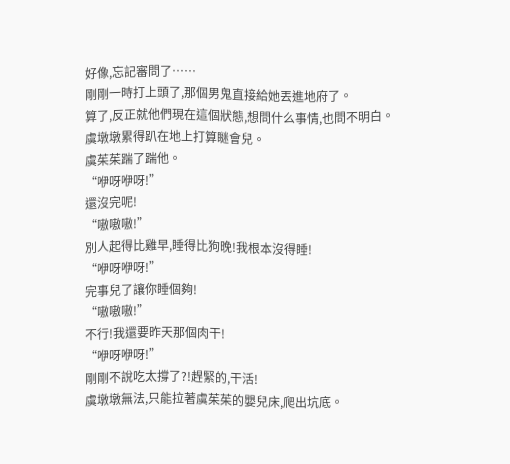好像,忘記審問了……
剛剛一時打上頭了,那個男鬼直接給她丟進地府了。
算了,反正就他們現在這個狀態,想問什么事情,也問不明白。
虞墩墩累得趴在地上打算瞇會兒。
虞茱茱踹了踹他。
“咿呀咿呀!”
還沒完呢!
“嗷嗷嗷!”
別人起得比雞早,睡得比狗晚!我根本沒得睡!
“咿呀咿呀!”
完事兒了讓你睡個夠!
“嗷嗷嗷!”
不行!我還要昨天那個肉干!
“咿呀咿呀!”
剛剛不說吃太撐了?!趕緊的,干活!
虞墩墩無法,只能拉著虞茱茱的嬰兒床,爬出坑底。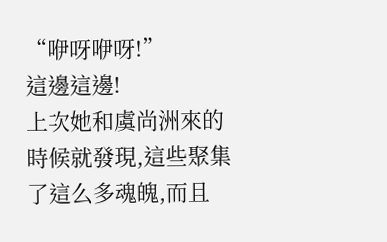“咿呀咿呀!”
這邊這邊!
上次她和虞尚洲來的時候就發現,這些聚集了這么多魂魄,而且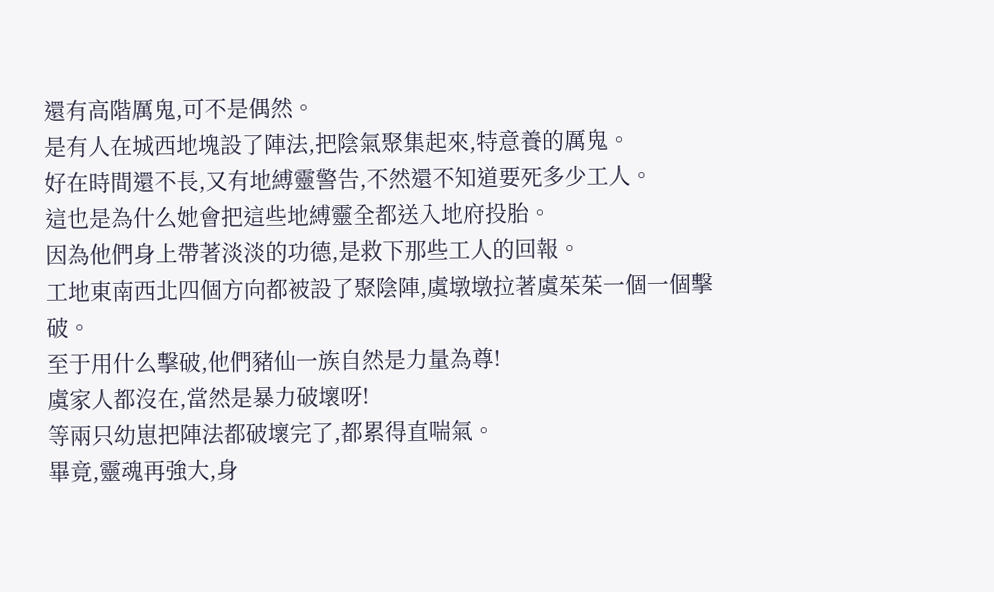還有高階厲鬼,可不是偶然。
是有人在城西地塊設了陣法,把陰氣聚集起來,特意養的厲鬼。
好在時間還不長,又有地縛靈警告,不然還不知道要死多少工人。
這也是為什么她會把這些地縛靈全都送入地府投胎。
因為他們身上帶著淡淡的功德,是救下那些工人的回報。
工地東南西北四個方向都被設了聚陰陣,虞墩墩拉著虞茱茱一個一個擊破。
至于用什么擊破,他們豬仙一族自然是力量為尊!
虞家人都沒在,當然是暴力破壞呀!
等兩只幼崽把陣法都破壞完了,都累得直喘氣。
畢竟,靈魂再強大,身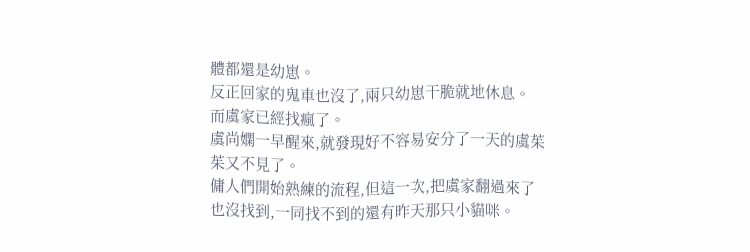體都還是幼崽。
反正回家的鬼車也沒了,兩只幼崽干脆就地休息。
而虞家已經找瘋了。
虞尚嫻一早醒來,就發現好不容易安分了一天的虞茱茱又不見了。
傭人們開始熟練的流程,但這一次,把虞家翻過來了也沒找到,一同找不到的還有昨天那只小貓咪。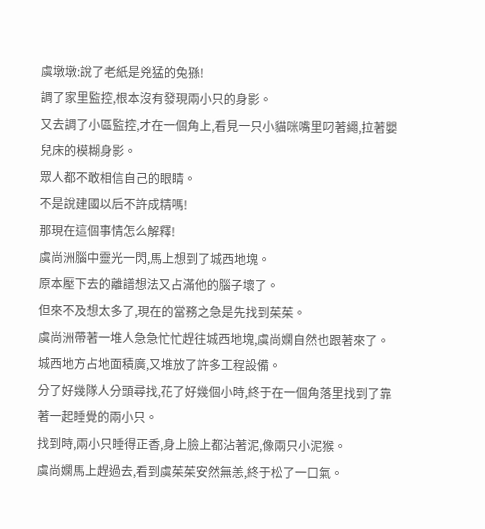虞墩墩:說了老紙是兇猛的兔猻!
調了家里監控,根本沒有發現兩小只的身影。
又去調了小區監控,才在一個角上,看見一只小貓咪嘴里叼著繩,拉著嬰兒床的模糊身影。
眾人都不敢相信自己的眼睛。
不是說建國以后不許成精嗎!
那現在這個事情怎么解釋!
虞尚洲腦中靈光一閃,馬上想到了城西地塊。
原本壓下去的離譜想法又占滿他的腦子壞了。
但來不及想太多了,現在的當務之急是先找到茱茱。
虞尚洲帶著一堆人急急忙忙趕往城西地塊,虞尚嫻自然也跟著來了。
城西地方占地面積廣,又堆放了許多工程設備。
分了好幾隊人分頭尋找,花了好幾個小時,終于在一個角落里找到了靠著一起睡覺的兩小只。
找到時,兩小只睡得正香,身上臉上都沾著泥,像兩只小泥猴。
虞尚嫻馬上趕過去,看到虞茱茱安然無恙,終于松了一口氣。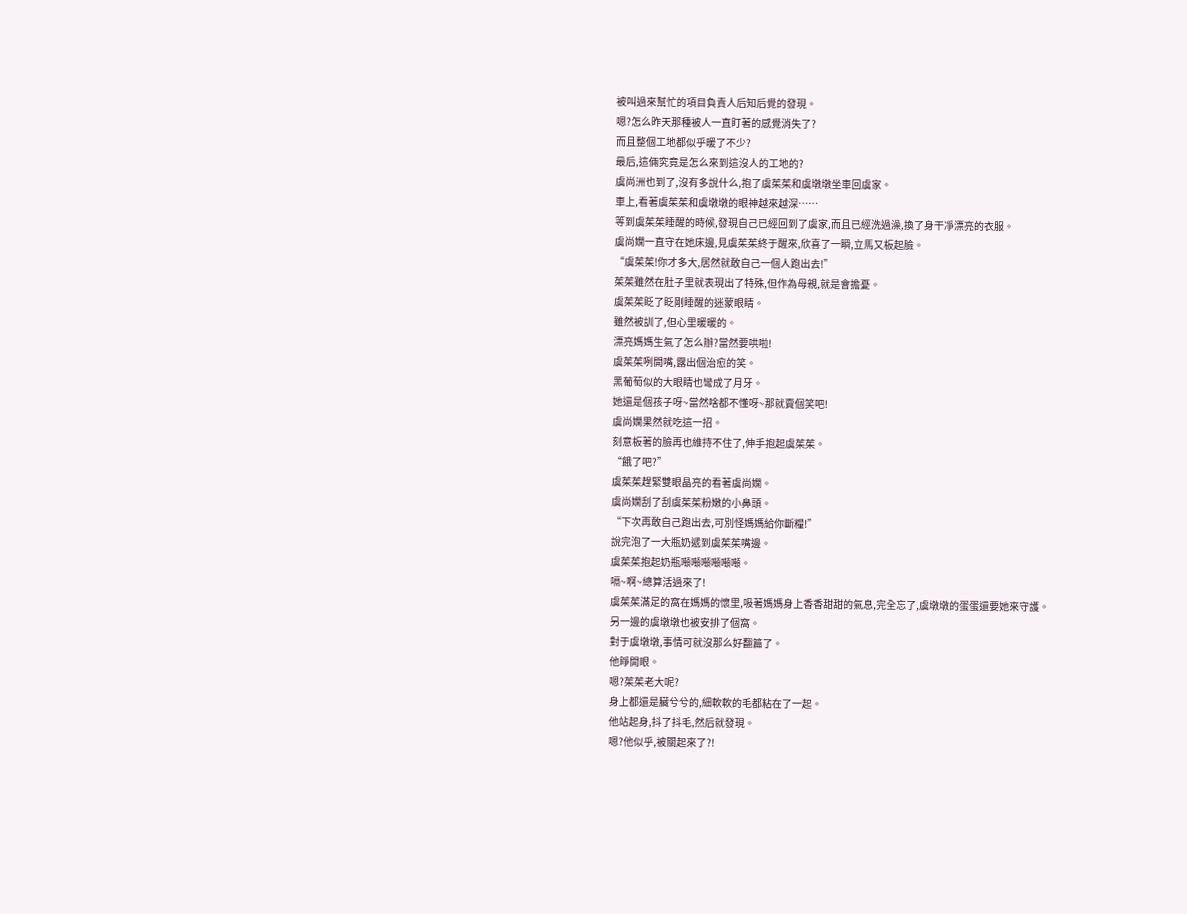被叫過來幫忙的項目負責人后知后覺的發現。
嗯?怎么昨天那種被人一直盯著的感覺消失了?
而且整個工地都似乎暖了不少?
最后,這倆究竟是怎么來到這沒人的工地的?
虞尚洲也到了,沒有多說什么,抱了虞茱茱和虞墩墩坐車回虞家。
車上,看著虞茱茱和虞墩墩的眼神越來越深……
等到虞茱茱睡醒的時候,發現自己已經回到了虞家,而且已經洗過澡,換了身干凈漂亮的衣服。
虞尚嫻一直守在她床邊,見虞茱茱終于醒來,欣喜了一瞬,立馬又板起臉。
“虞茱茱!你才多大,居然就敢自己一個人跑出去!”
茱茱雖然在肚子里就表現出了特殊,但作為母親,就是會擔憂。
虞茱茱眨了眨剛睡醒的迷蒙眼睛。
雖然被訓了,但心里暖暖的。
漂亮媽媽生氣了怎么辦?當然要哄啦!
虞茱茱咧開嘴,露出個治愈的笑。
黑葡萄似的大眼睛也彎成了月牙。
她還是個孩子呀~當然啥都不懂呀~那就賣個笑吧!
虞尚嫻果然就吃這一招。
刻意板著的臉再也維持不住了,伸手抱起虞茱茱。
“餓了吧?”
虞茱茱趕緊雙眼晶亮的看著虞尚嫻。
虞尚嫻刮了刮虞茱茱粉嫩的小鼻頭。
“下次再敢自己跑出去,可別怪媽媽給你斷糧!”
說完泡了一大瓶奶遞到虞茱茱嘴邊。
虞茱茱抱起奶瓶噸噸噸噸噸噸。
嗝~啊~總算活過來了!
虞茱茱滿足的窩在媽媽的懷里,吸著媽媽身上香香甜甜的氣息,完全忘了,虞墩墩的蛋蛋還要她來守護。
另一邊的虞墩墩也被安排了個窩。
對于虞墩墩,事情可就沒那么好翻篇了。
他睜開眼。
嗯?茱茱老大呢?
身上都還是臟兮兮的,細軟軟的毛都粘在了一起。
他站起身,抖了抖毛,然后就發現。
嗯?他似乎,被關起來了?!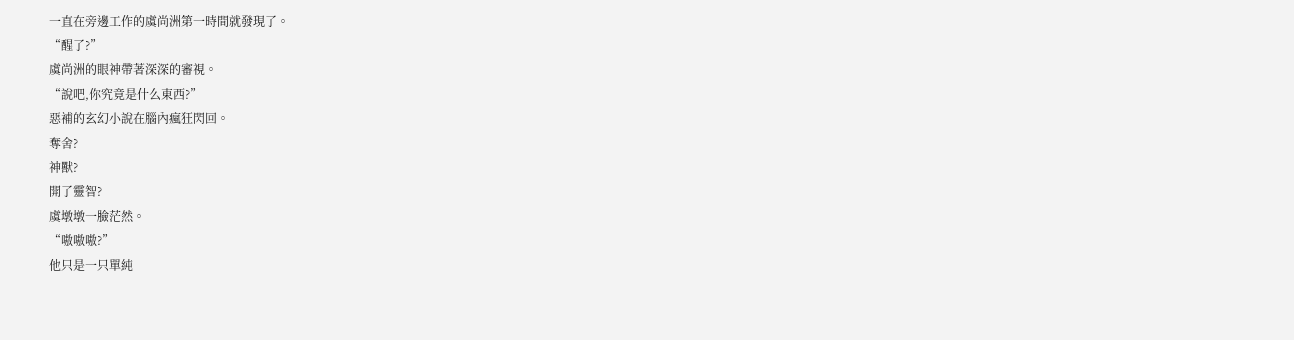一直在旁邊工作的虞尚洲第一時間就發現了。
“醒了?”
虞尚洲的眼神帶著深深的審視。
“說吧,你究竟是什么東西?”
惡補的玄幻小說在腦內瘋狂閃回。
奪舍?
神獸?
開了靈智?
虞墩墩一臉茫然。
“嗷嗷嗷?”
他只是一只單純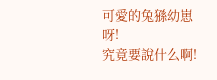可愛的兔猻幼崽呀!
究竟要說什么啊!